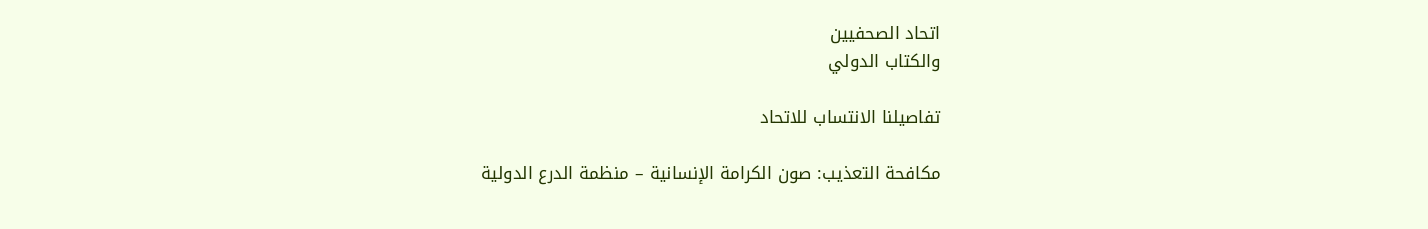اتحاد الصحفيين
والكتاب الدولي

تفاصيلنا الانتساب للاتحاد

مكافحة التعذيب: صون الكرامة الإنسانية – منظمة الدرع الدولية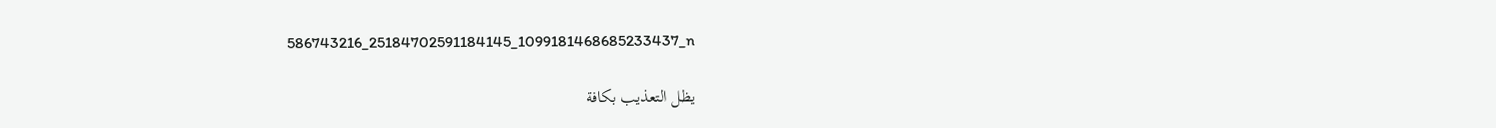586743216_25184702591184145_1099181468685233437_n

يظل التعذيب بكافة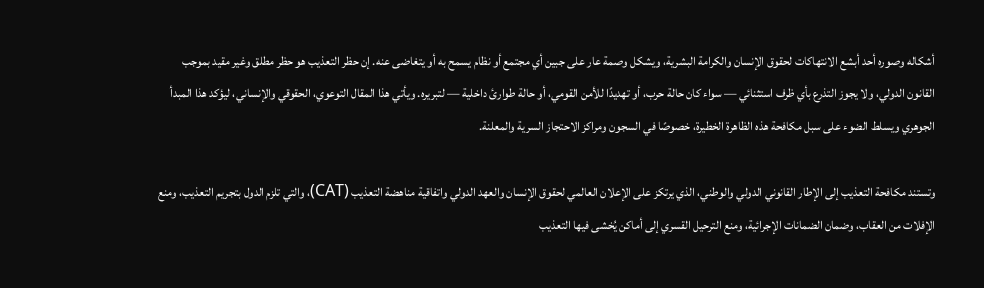أشكاله وصوره أحد أبشع الانتهاكات لحقوق الإنسان والكرامة البشرية، ويشكل وصمة عار على جبين أي مجتمع أو نظام يسمح به أو يتغاضى عنه. إن حظر التعذيب هو حظر مطلق وغير مقيد بموجب القانون الدولي، ولا يجوز التذرع بأي ظرف استثنائي — سواء كان حالة حرب، أو تهديدًا للأمن القومي، أو حالة طوارئ داخلية — لتبريره. ويأتي هذا المقال التوعوي، الحقوقي والإنساني، ليؤكد هذا المبدأ الجوهري ويسلط الضوء على سبل مكافحة هذه الظاهرة الخطيرة، خصوصًا في السجون ومراكز الاحتجاز السرية والمعلنة.

وتستند مكافحة التعذيب إلى الإطار القانوني الدولي والوطني، الذي يرتكز على الإعلان العالمي لحقوق الإنسان والعهد الدولي واتفاقية مناهضة التعذيب (CAT)، والتي تلزم الدول بتجريم التعذيب، ومنع الإفلات من العقاب، وضمان الضمانات الإجرائية، ومنع الترحيل القسري إلى أماكن يُخشى فيها التعذيب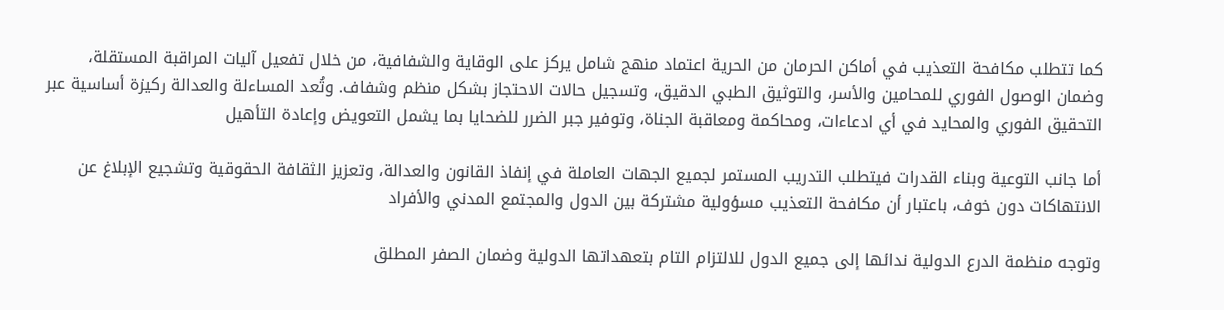كما تتطلب مكافحة التعذيب في أماكن الحرمان من الحرية اعتماد منهج شامل يركز على الوقاية والشفافية، من خلال تفعيل آليات المراقبة المستقلة، وضمان الوصول الفوري للمحامين والأسر، والتوثيق الطبي الدقيق، وتسجيل حالات الاحتجاز بشكل منظم وشفاف. وتُعد المساءلة والعدالة ركيزة أساسية عبر التحقيق الفوري والمحايد في أي ادعاءات، ومحاكمة ومعاقبة الجناة، وتوفير جبر الضرر للضحايا بما يشمل التعويض وإعادة التأهيل

أما جانب التوعية وبناء القدرات فيتطلب التدريب المستمر لجميع الجهات العاملة في إنفاذ القانون والعدالة، وتعزيز الثقافة الحقوقية وتشجيع الإبلاغ عن الانتهاكات دون خوف، باعتبار أن مكافحة التعذيب مسؤولية مشتركة بين الدول والمجتمع المدني والأفراد

وتوجه منظمة الدرع الدولية ندائها إلى جميع الدول للالتزام التام بتعهداتها الدولية وضمان الصفر المطلق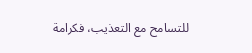للتسامح مع التعذيب، فكرامة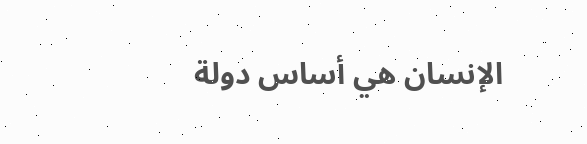الإنسان هي أساس دولة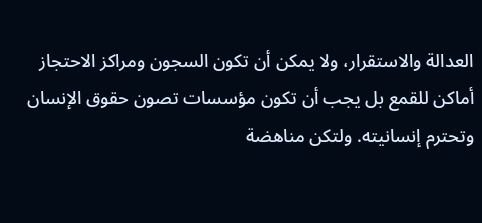العدالة والاستقرار، ولا يمكن أن تكون السجون ومراكز الاحتجاز أماكن للقمع بل يجب أن تكون مؤسسات تصون حقوق الإنسان وتحترم إنسانيته. ولتكن مناهضة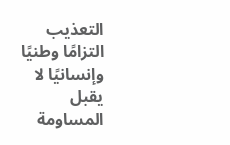التعذيب التزامًا وطنيًا وإنسانيًا لا يقبل المساومة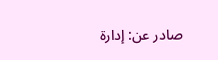صادر عن: إدارة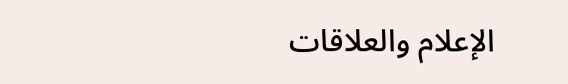الإعلام والعلاقات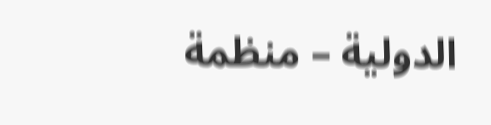الدولية – منظمة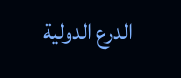الدرع الدولية